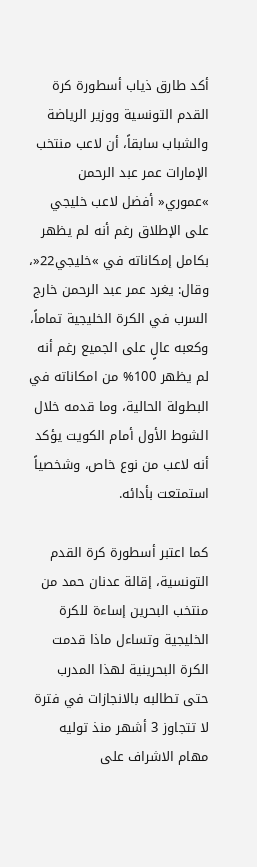أكد طارق ذياب أسطورة كرة القدم التونسية ووزير الرياضة والشباب سابقاً، أن لاعب منتخب الإمارات عمر عبد الرحمن »عموري« أفضل لاعب خليجي على الإطلاق رغم أنه لم يظهر بكامل إمكاناته في »خليجي22«، وقال: يغرد عمر عبد الرحمن خارج السرب في الكرة الخليجية تماماً، وكعبه عالٍ على الجميع رغم أنه لم يظهر 100% من امكاناته في البطولة الحالية، وما قدمه خلال الشوط الأول أمام الكويت يؤكد أنه لاعب من نوع خاص، وشخصياً استمتعت بأدائه.

كما اعتبر أسطورة كرة القدم التونسية، إقالة عدنان حمد من منتخب البحرين إساءة للكرة الخليجية وتساءل ماذا قدمت الكرة البحرينية لهذا المدرب حتى تطالبه بالانجازات في فترة لا تتجاوز 3 أشهر منذ توليه مهام الاشراف على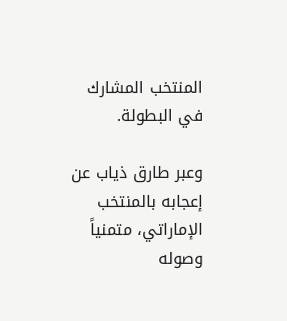المنتخب المشارك في البطولة.

وعبر طارق ذياب عن إعجابه بالمنتخب الإماراتي، متمنياً وصوله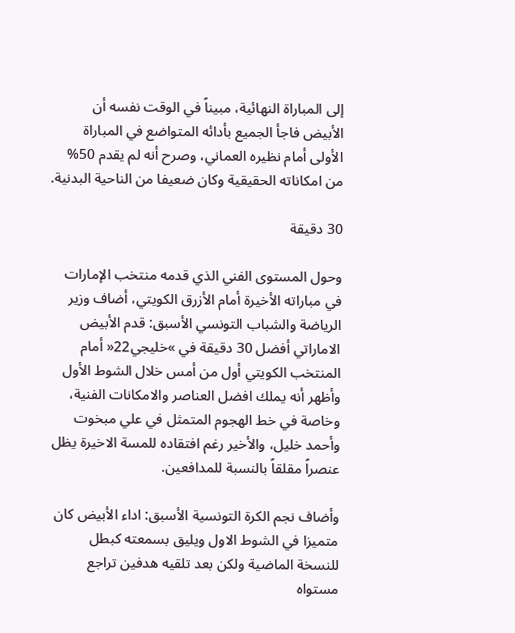إلى المباراة النهائية، مبيناً في الوقت نفسه أن الأبيض فاجأ الجميع بأدائه المتواضع في المباراة الأولى أمام نظيره العماني، وصرح أنه لم يقدم 50% من امكاناته الحقيقية وكان ضعيفا من الناحية البدنية.

30 دقيقة

وحول المستوى الفني الذي قدمه منتخب الإمارات في مباراته الأخيرة أمام الأزرق الكويتي، أضاف وزير الرياضة والشباب التونسي الأسبق: قدم الأبيض الاماراتي أفضل 30 دقيقة في »خليجي22« أمام المنتخب الكويتي أول من أمس خلال الشوط الأول وأظهر أنه يملك افضل العناصر والامكانات الفنية، وخاصة في خط الهجوم المتمثل في علي مبخوت وأحمد خليل، والأخير رغم افتقاده للمسة الاخيرة يظل عنصراً مقلقاً بالنسبة للمدافعين.

وأضاف نجم الكرة التونسية الأسبق: اداء الأبيض كان متميزا في الشوط الاول ويليق بسمعته كبطل للنسخة الماضية ولكن بعد تلقيه هدفين تراجع مستواه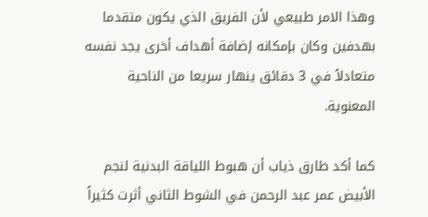وهذا الامر طبيعي لأن الفريق الذي يكون متقدما بهدفين وكان بإمكانه إضافة أهداف أخرى يجد نفسه متعادلاً في 3 دقائق ينهار سريعا من الناحية المعنوية.

كما أكد طارق ذياب أن هبوط اللياقة البدنية لنجم الأبيض عمر عبد الرحمن في الشوط الثاني أثرت كثيراً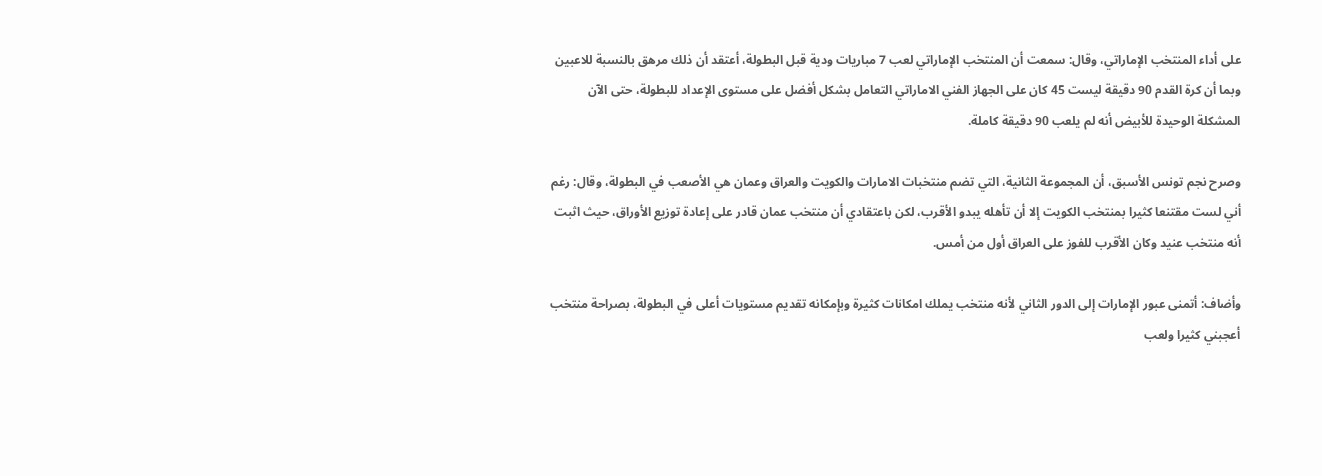على أداء المنتخب الإماراتي، وقال: سمعت أن المنتخب الإماراتي لعب 7 مباريات ودية قبل البطولة، أعتقد أن ذلك مرهق بالنسبة للاعبين وبما أن كرة القدم 90 دقيقة ليست 45 كان على الجهاز الفني الاماراتي التعامل بشكل أفضل على مستوى الإعداد للبطولة، حتى الآن المشكلة الوحيدة للأبيض أنه لم يلعب 90 دقيقة كاملة.

وصرح نجم تونس الأسبق، أن المجموعة الثانية، التي تضم منتخبات الامارات والكويت والعراق وعمان هي الأصعب في البطولة، وقال: رغم أني لست مقتنعا كثيرا بمنتخب الكويت إلا أن تأهله يبدو الأقرب، لكن باعتقادي أن منتخب عمان قادر على إعادة توزيع الأوراق، حيث اثبت أنه منتخب عنيد وكان الأقرب للفوز على العراق أول من أمس.

وأضاف: أتمنى عبور الإمارات إلى الدور الثاني لأنه منتخب يملك امكانات كثيرة وبإمكانه تقديم مستويات أعلى في البطولة، بصراحة منتخب أعجبني كثيرا ولعب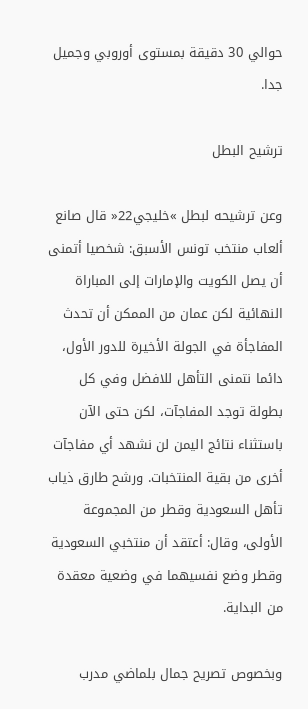حوالي 30 دقيقة بمستوى أوروبي وجميل جدا.

ترشيح البطل

وعن ترشيحه لبطل »خليجي22« قال صانع ألعاب منتخب تونس الأسبق: شخصيا أتمنى أن يصل الكويت والإمارات إلى المباراة النهائية لكن عمان من الممكن أن تحدث المفاجأة في الجولة الأخيرة للدور الأول، دائما نتمنى التأهل للافضل وفي كل بطولة توجد المفاجآت، لكن حتى الآن باستثناء نتائج اليمن لن نشهد أي مفاجآت أخرى من بقية المنتخبات. ورشح طارق ذياب تأهل السعودية وقطر من المجموعة الأولى، وقال: أعتقد أن منتخبي السعودية وقطر وضع نفسيهما في وضعية معقدة من البداية.

وبخصوص تصريح جمال بلماضي مدرب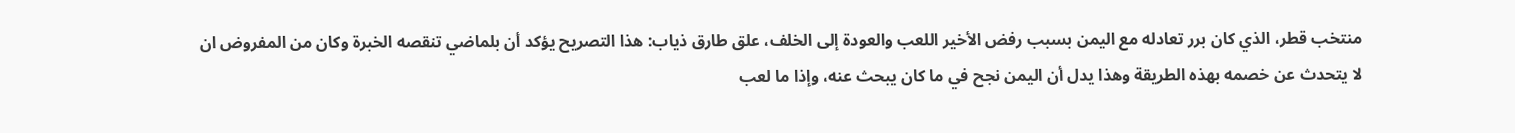منتخب قطر، الذي كان برر تعادله مع اليمن بسبب رفض الأخير اللعب والعودة إلى الخلف، علق طارق ذياب: هذا التصريح يؤكد أن بلماضي تنقصه الخبرة وكان من المفروض ان لا يتحدث عن خصمه بهذه الطريقة وهذا يدل أن اليمن نجح في ما كان يبحث عنه، وإذا ما لعب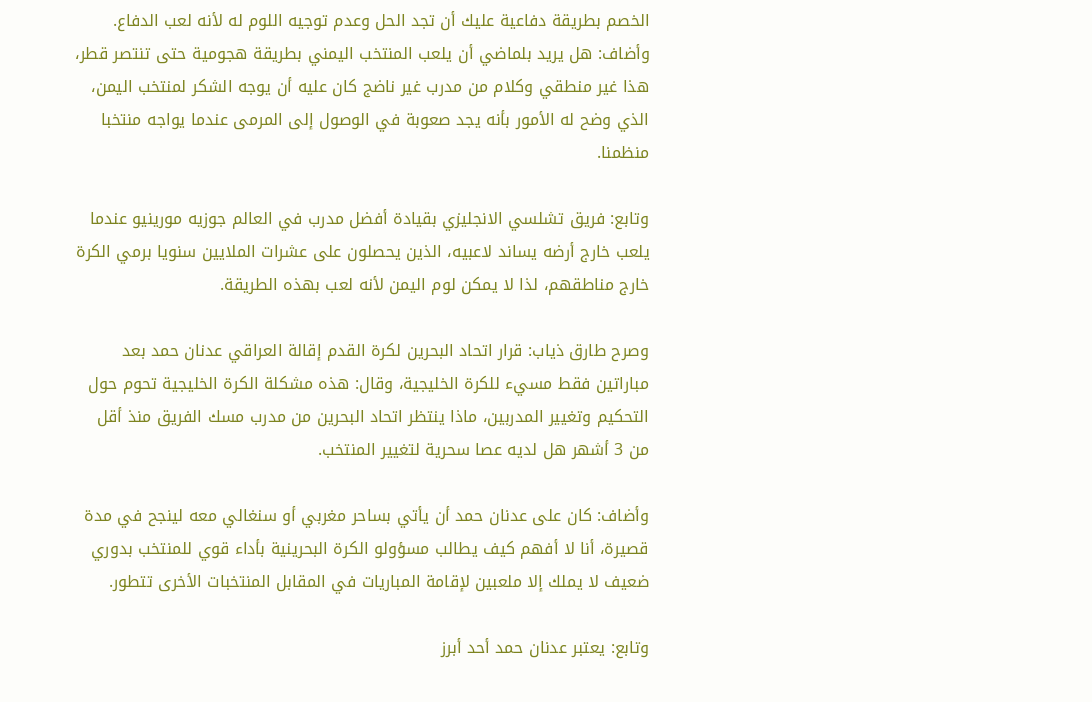الخصم بطريقة دفاعية عليك أن تجد الحل وعدم توجيه اللوم له لأنه لعب الدفاع. وأضاف: هل يريد بلماضي أن يلعب المنتخب اليمني بطريقة هجومية حتى تنتصر قطر، هذا غير منطقي وكلام من مدرب غير ناضج كان عليه أن يوجه الشكر لمنتخب اليمن، الذي وضح له الأمور بأنه يجد صعوبة في الوصول إلى المرمى عندما يواجه منتخبا منظمنا.

وتابع: فريق تشلسي الانجليزي بقيادة أفضل مدرب في العالم جوزيه مورينيو عندما يلعب خارج أرضه يساند لاعبيه، الذين يحصلون على عشرات الملايين سنويا برمي الكرة خارج مناطقهم، لذا لا يمكن لوم اليمن لأنه لعب بهذه الطريقة.

وصرح طارق ذياب: قرار اتحاد البحرين لكرة القدم إقالة العراقي عدنان حمد بعد مباراتين فقط مسيء للكرة الخليجية، وقال: هذه مشكلة الكرة الخليجية تحوم حول التحكيم وتغيير المدربين، ماذا ينتظر اتحاد البحرين من مدرب مسك الفريق منذ أقل من 3 أشهر هل لديه عصا سحرية لتغيير المنتخب.

وأضاف: كان على عدنان حمد أن يأتي بساحر مغربي أو سنغالي معه لينجح في مدة قصيرة، أنا لا أفهم كيف يطالب مسؤولو الكرة البحرينية بأداء قوي للمنتخب بدوري ضعيف لا يملك إلا ملعبين لإقامة المباريات في المقابل المنتخبات الأخرى تتطور.

وتابع: يعتبر عدنان حمد أحد أبرز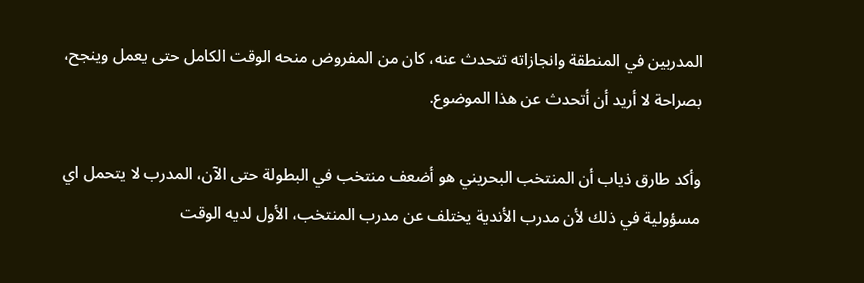المدربين في المنطقة وانجازاته تتحدث عنه، كان من المفروض منحه الوقت الكامل حتى يعمل وينجح، بصراحة لا أريد أن أتحدث عن هذا الموضوع.

وأكد طارق ذياب أن المنتخب البحريني هو أضعف منتخب في البطولة حتى الآن، المدرب لا يتحمل اي مسؤولية في ذلك لأن مدرب الأندية يختلف عن مدرب المنتخب، الأول لديه الوقت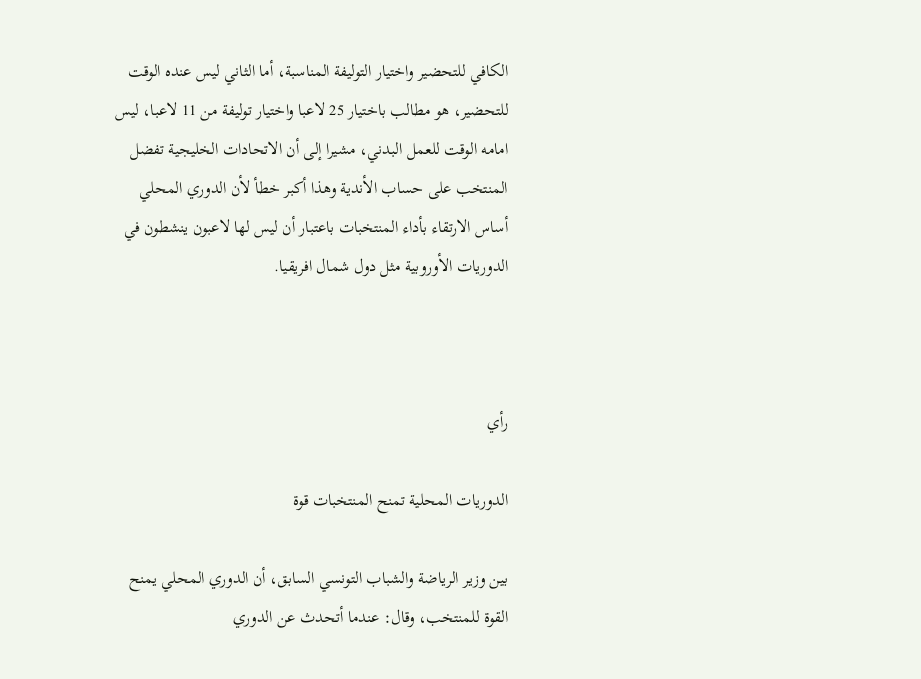الكافي للتحضير واختيار التوليفة المناسبة، أما الثاني ليس عنده الوقت للتحضير، هو مطالب باختيار 25 لاعبا واختيار توليفة من 11 لاعبا، ليس امامه الوقت للعمل البدني، مشيرا إلى أن الاتحادات الخليجية تفضل المنتخب على حساب الأندية وهذا أكبر خطأ لأن الدوري المحلي أساس الارتقاء بأداء المنتخبات باعتبار أن ليس لها لاعبون ينشطون في الدوريات الأوروبية مثل دول شمال افريقيا.



رأي

الدوريات المحلية تمنح المنتخبات قوة

بين وزير الرياضة والشباب التونسي السابق، أن الدوري المحلي يمنح القوة للمنتخب، وقال: عندما أتحدث عن الدوري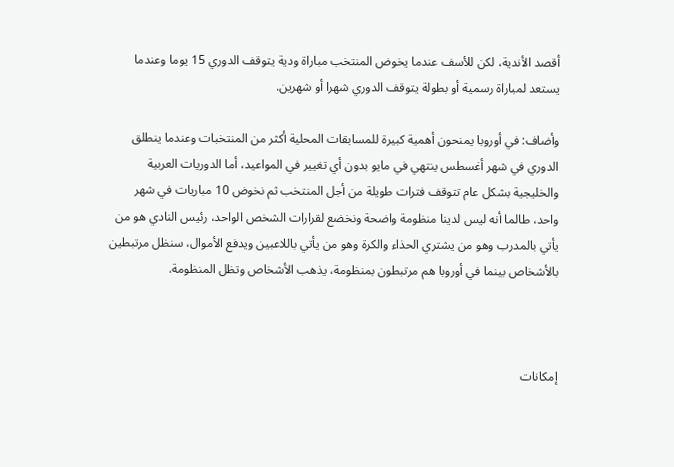أقصد الأندية، لكن للأسف عندما يخوض المنتخب مباراة ودية يتوقف الدوري 15 يوما وعندما يستعد لمباراة رسمية أو بطولة يتوقف الدوري شهرا أو شهرين.

وأضاف: في أوروبا يمنحون أهمية كبيرة للمسابقات المحلية أكثر من المنتخبات وعندما ينطلق الدوري في شهر أغسطس ينتهي في مايو بدون أي تغيير في المواعيد، أما الدوريات العربية والخليجية بشكل عام تتوقف فترات طويلة من أجل المنتخب ثم نخوض 10 مباريات في شهر واحد، طالما أنه ليس لدينا منظومة واضحة ونخضع لقرارات الشخص الواحد، رئيس النادي هو من يأتي بالمدرب وهو من يشتري الحذاء والكرة وهو من يأتي باللاعبين ويدفع الأموال، سنظل مرتبطين بالأشخاص بينما في أوروبا هم مرتبطون بمنظومة، يذهب الأشخاص وتظل المنظومة.



إمكانات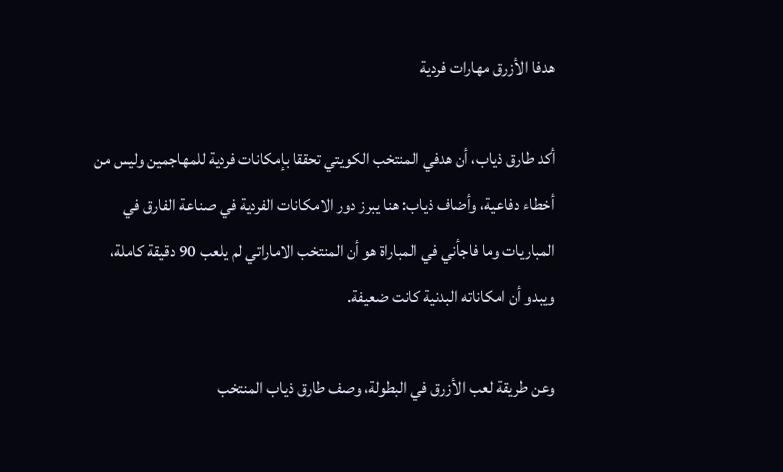هدفا الأزرق مهارات فردية

أكد طارق ذياب، أن هدفي المنتخب الكويتي تحققا بإمكانات فردية للمهاجمين وليس من أخطاء دفاعية، وأضاف ذياب: هنا يبرز دور الامكانات الفردية في صناعة الفارق في المباريات وما فاجأني في المباراة هو أن المنتخب الاماراتي لم يلعب 90 دقيقة كاملة، ويبدو أن امكاناته البدنية كانت ضعيفة.

وعن طريقة لعب الأزرق في البطولة، وصف طارق ذياب المنتخب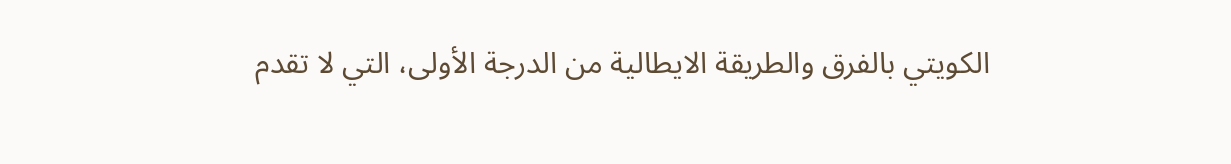الكويتي بالفرق والطريقة الايطالية من الدرجة الأولى، التي لا تقدم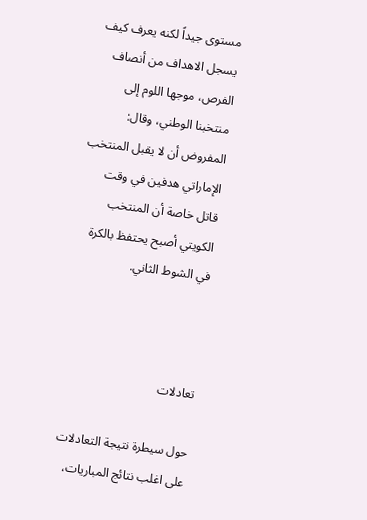مستوى جيداً لكنه يعرف كيف يسجل الاهداف من أنصاف الفرص، موجها اللوم إلى منتخبنا الوطني، وقال: المفروض أن لا يقبل المنتخب الإماراتي هدفين في وقت قاتل خاصة أن المنتخب الكويتي أصبح يحتفظ بالكرة في الشوط الثاني.



تعادلات

حول سيطرة نتيجة التعادلات على اغلب نتائج المباريات،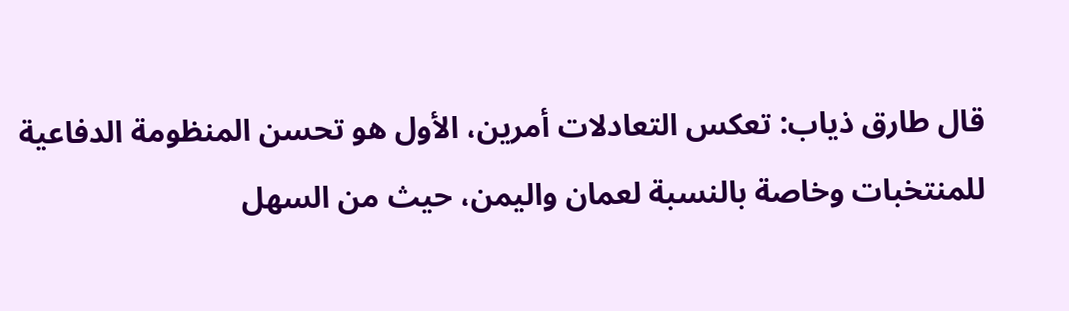قال طارق ذياب: تعكس التعادلات أمرين، الأول هو تحسن المنظومة الدفاعية للمنتخبات وخاصة بالنسبة لعمان واليمن، حيث من السهل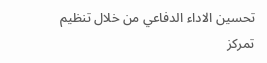تحسين الاداء الدفاعي من خلال تنظيم تمركز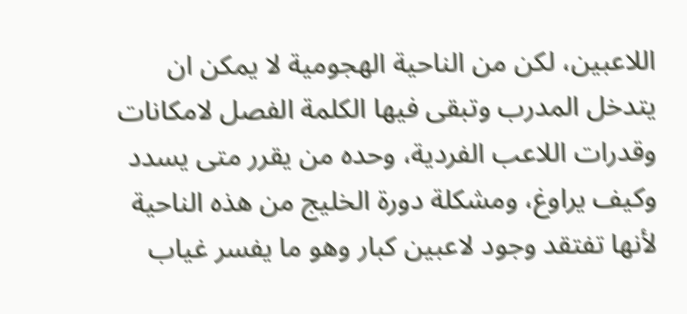اللاعبين، لكن من الناحية الهجومية لا يمكن ان يتدخل المدرب وتبقى فيها الكلمة الفصل لامكانات وقدرات اللاعب الفردية، وحده من يقرر متى يسدد وكيف يراوغ، ومشكلة دورة الخليج من هذه الناحية لأنها تفتقد وجود لاعبين كبار وهو ما يفسر غياب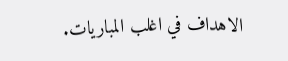الاهداف في اغلب المباريات.